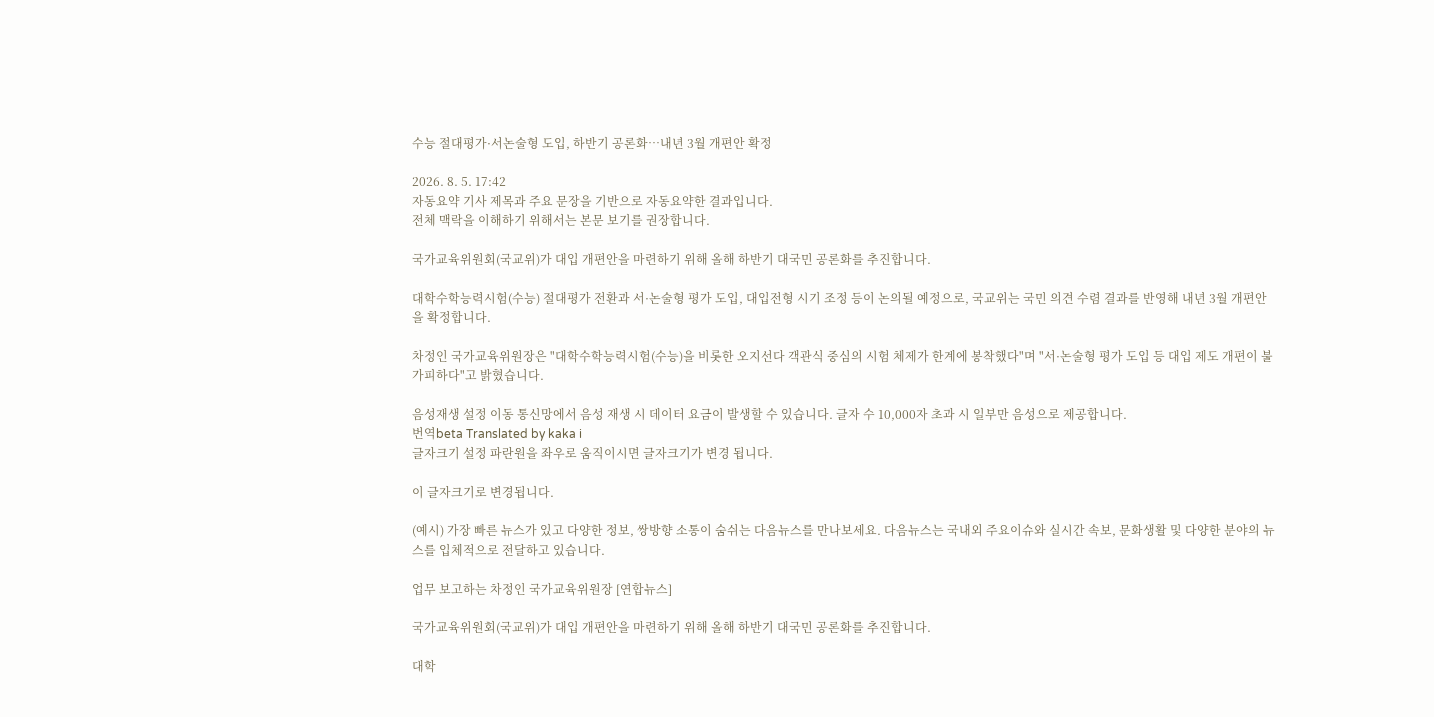수능 절대평가·서논술형 도입, 하반기 공론화…내년 3월 개편안 확정

2026. 8. 5. 17:42
자동요약 기사 제목과 주요 문장을 기반으로 자동요약한 결과입니다.
전체 맥락을 이해하기 위해서는 본문 보기를 권장합니다.

국가교육위원회(국교위)가 대입 개편안을 마련하기 위해 올해 하반기 대국민 공론화를 추진합니다.

대학수학능력시험(수능) 절대평가 전환과 서·논술형 평가 도입, 대입전형 시기 조정 등이 논의될 예정으로, 국교위는 국민 의견 수렴 결과를 반영해 내년 3월 개편안을 확정합니다.

차정인 국가교육위원장은 "대학수학능력시험(수능)을 비롯한 오지선다 객관식 중심의 시험 체제가 한계에 봉착했다"며 "서·논술형 평가 도입 등 대입 제도 개편이 불가피하다"고 밝혔습니다.

음성재생 설정 이동 통신망에서 음성 재생 시 데이터 요금이 발생할 수 있습니다. 글자 수 10,000자 초과 시 일부만 음성으로 제공합니다.
번역beta Translated by kaka i
글자크기 설정 파란원을 좌우로 움직이시면 글자크기가 변경 됩니다.

이 글자크기로 변경됩니다.

(예시) 가장 빠른 뉴스가 있고 다양한 정보, 쌍방향 소통이 숨쉬는 다음뉴스를 만나보세요. 다음뉴스는 국내외 주요이슈와 실시간 속보, 문화생활 및 다양한 분야의 뉴스를 입체적으로 전달하고 있습니다.

업무 보고하는 차정인 국가교육위원장 [연합뉴스]

국가교육위원회(국교위)가 대입 개편안을 마련하기 위해 올해 하반기 대국민 공론화를 추진합니다.

대학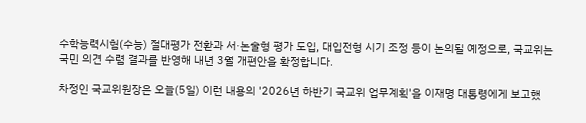수학능력시험(수능) 절대평가 전환과 서·논술형 평가 도입, 대입전형 시기 조정 등이 논의될 예정으로, 국교위는 국민 의견 수렴 결과를 반영해 내년 3월 개편안을 확정합니다.

차정인 국교위원장은 오늘(5일) 이런 내용의 '2026년 하반기 국교위 업무계획'을 이재명 대통령에게 보고했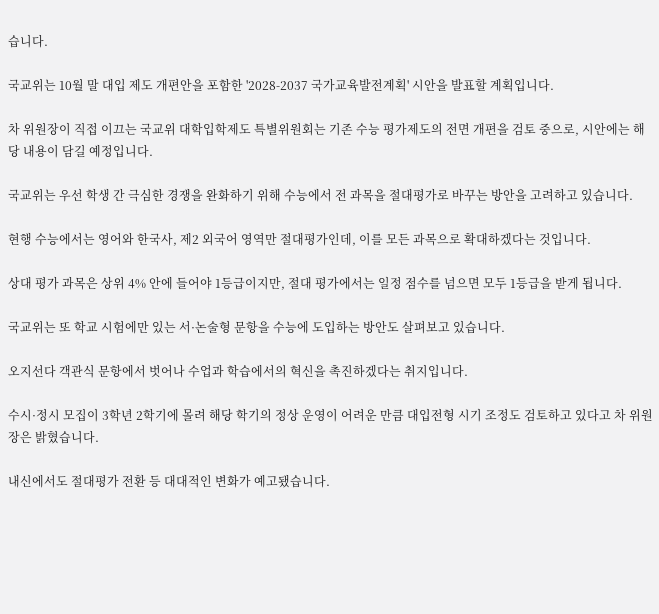습니다.

국교위는 10월 말 대입 제도 개편안을 포함한 '2028-2037 국가교육발전계획' 시안을 발표할 계획입니다.

차 위원장이 직접 이끄는 국교위 대학입학제도 특별위원회는 기존 수능 평가제도의 전면 개편을 검토 중으로, 시안에는 해당 내용이 담길 예정입니다.

국교위는 우선 학생 간 극심한 경쟁을 완화하기 위해 수능에서 전 과목을 절대평가로 바꾸는 방안을 고려하고 있습니다.

현행 수능에서는 영어와 한국사, 제2 외국어 영역만 절대평가인데, 이를 모든 과목으로 확대하겠다는 것입니다.

상대 평가 과목은 상위 4% 안에 들어야 1등급이지만, 절대 평가에서는 일정 점수를 넘으면 모두 1등급을 받게 됩니다.

국교위는 또 학교 시험에만 있는 서·논술형 문항을 수능에 도입하는 방안도 살펴보고 있습니다.

오지선다 객관식 문항에서 벗어나 수업과 학습에서의 혁신을 촉진하겠다는 취지입니다.

수시·정시 모집이 3학년 2학기에 몰려 해당 학기의 정상 운영이 어려운 만큼 대입전형 시기 조정도 검토하고 있다고 차 위원장은 밝혔습니다.

내신에서도 절대평가 전환 등 대대적인 변화가 예고됐습니다.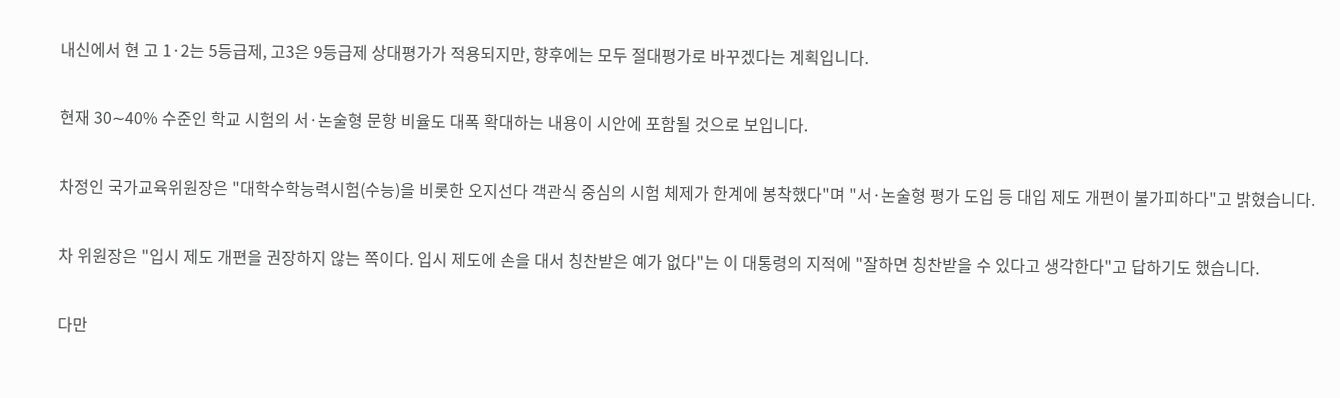내신에서 현 고 1·2는 5등급제, 고3은 9등급제 상대평가가 적용되지만, 향후에는 모두 절대평가로 바꾸겠다는 계획입니다.

현재 30∼40% 수준인 학교 시험의 서·논술형 문항 비율도 대폭 확대하는 내용이 시안에 포함될 것으로 보입니다.

차정인 국가교육위원장은 "대학수학능력시험(수능)을 비롯한 오지선다 객관식 중심의 시험 체제가 한계에 봉착했다"며 "서·논술형 평가 도입 등 대입 제도 개편이 불가피하다"고 밝혔습니다.

차 위원장은 "입시 제도 개편을 권장하지 않는 쪽이다. 입시 제도에 손을 대서 칭찬받은 예가 없다"는 이 대통령의 지적에 "잘하면 칭찬받을 수 있다고 생각한다"고 답하기도 했습니다.

다만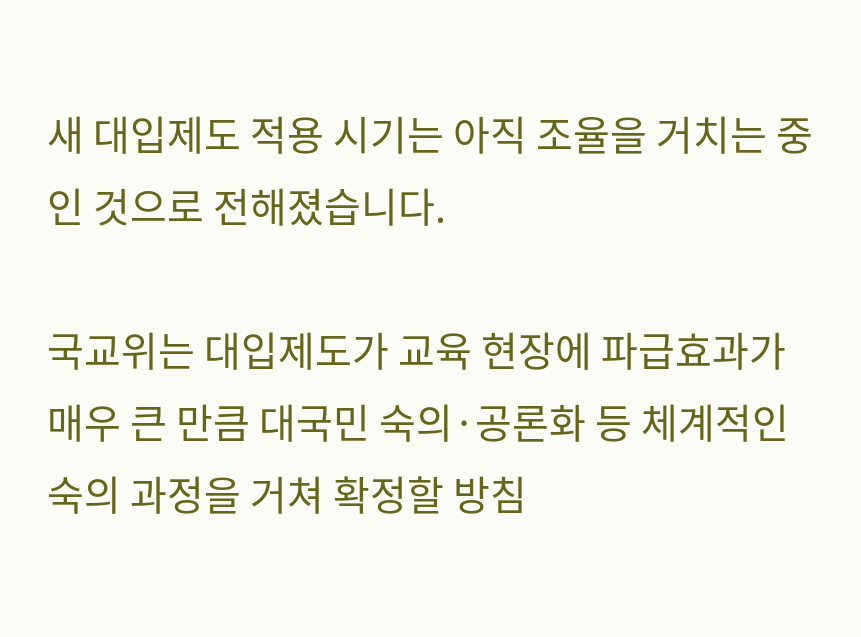새 대입제도 적용 시기는 아직 조율을 거치는 중인 것으로 전해졌습니다.

국교위는 대입제도가 교육 현장에 파급효과가 매우 큰 만큼 대국민 숙의·공론화 등 체계적인 숙의 과정을 거쳐 확정할 방침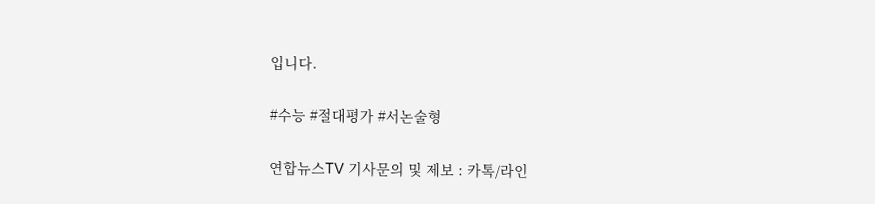입니다.

#수능 #절대평가 #서논술형

연합뉴스TV 기사문의 및 제보 : 카톡/라인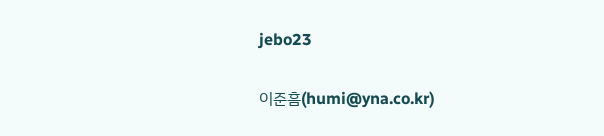jebo23

이준흠(humi@yna.co.kr)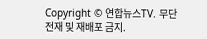Copyright © 연합뉴스TV. 무단전재 및 재배포 금지.